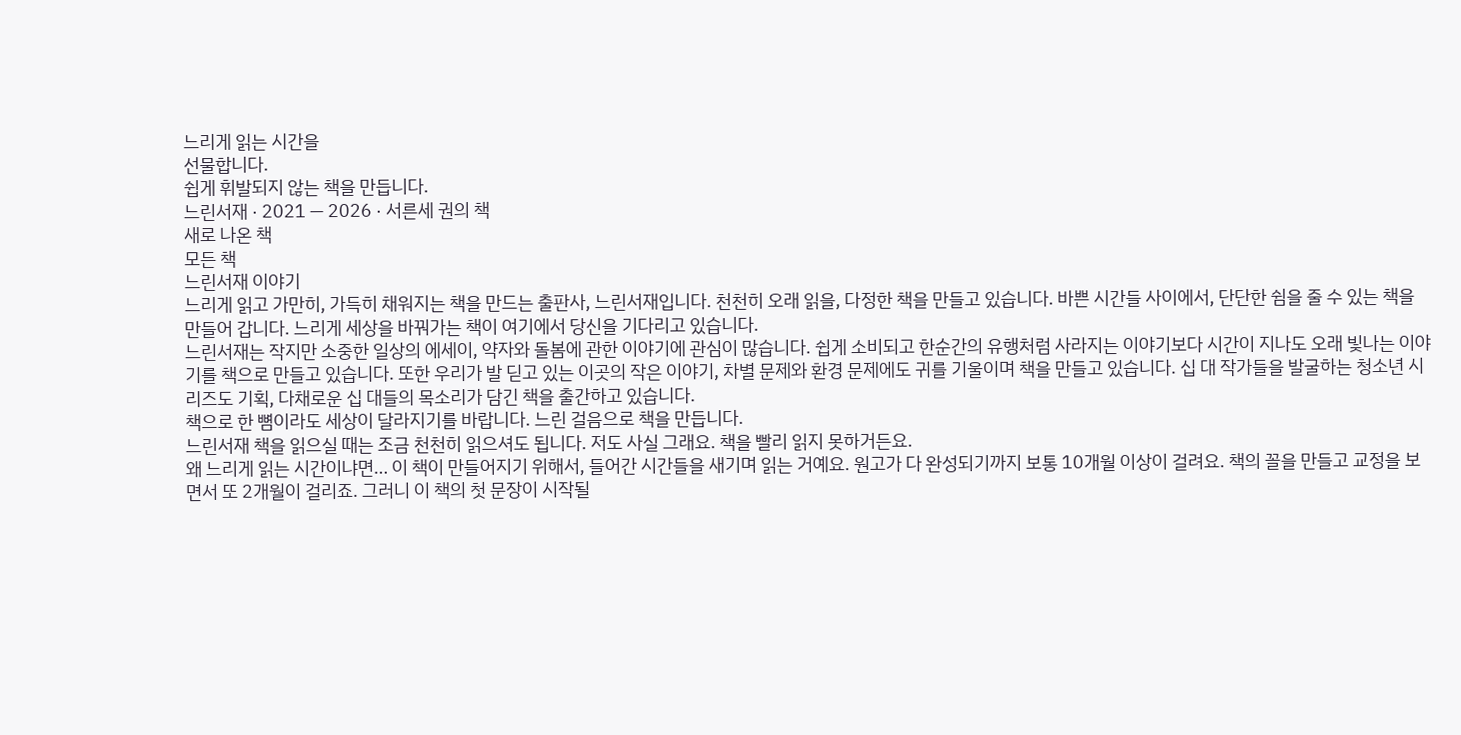느리게 읽는 시간을
선물합니다.
쉽게 휘발되지 않는 책을 만듭니다.
느린서재 · 2021 — 2026 · 서른세 권의 책
새로 나온 책
모든 책
느린서재 이야기
느리게 읽고 가만히, 가득히 채워지는 책을 만드는 출판사, 느린서재입니다. 천천히 오래 읽을, 다정한 책을 만들고 있습니다. 바쁜 시간들 사이에서, 단단한 쉼을 줄 수 있는 책을 만들어 갑니다. 느리게 세상을 바꿔가는 책이 여기에서 당신을 기다리고 있습니다.
느린서재는 작지만 소중한 일상의 에세이, 약자와 돌봄에 관한 이야기에 관심이 많습니다. 쉽게 소비되고 한순간의 유행처럼 사라지는 이야기보다 시간이 지나도 오래 빛나는 이야기를 책으로 만들고 있습니다. 또한 우리가 발 딛고 있는 이곳의 작은 이야기, 차별 문제와 환경 문제에도 귀를 기울이며 책을 만들고 있습니다. 십 대 작가들을 발굴하는 청소년 시리즈도 기획, 다채로운 십 대들의 목소리가 담긴 책을 출간하고 있습니다.
책으로 한 뼘이라도 세상이 달라지기를 바랍니다. 느린 걸음으로 책을 만듭니다.
느린서재 책을 읽으실 때는 조금 천천히 읽으셔도 됩니다. 저도 사실 그래요. 책을 빨리 읽지 못하거든요.
왜 느리게 읽는 시간이냐면… 이 책이 만들어지기 위해서, 들어간 시간들을 새기며 읽는 거예요. 원고가 다 완성되기까지 보통 10개월 이상이 걸려요. 책의 꼴을 만들고 교정을 보면서 또 2개월이 걸리죠. 그러니 이 책의 첫 문장이 시작될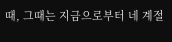때, 그때는 지금으로부터 네 계절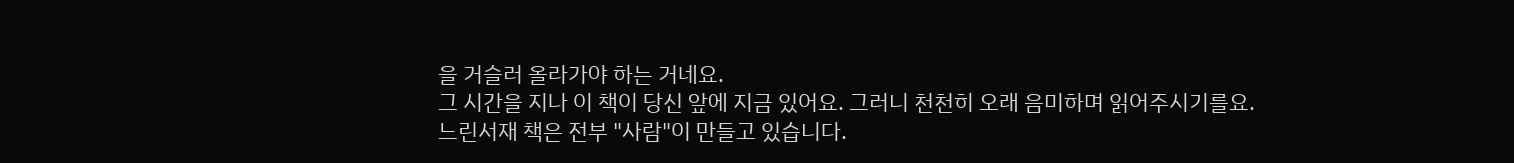을 거슬러 올라가야 하는 거네요.
그 시간을 지나 이 책이 당신 앞에 지금 있어요. 그러니 천천히 오래 음미하며 읽어주시기를요.
느린서재 책은 전부 "사람"이 만들고 있습니다.